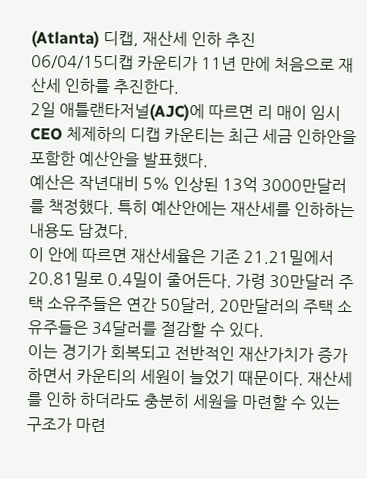(Atlanta) 디캡, 재산세 인하 추진
06/04/15디캡 카운티가 11년 만에 처음으로 재산세 인하를 추진한다.
2일 애틀랜타저널(AJC)에 따르면 리 매이 임시 CEO 체제하의 디캡 카운티는 최근 세금 인하안을 포함한 예산안을 발표했다.
예산은 작년대비 5% 인상된 13억 3000만달러를 책정했다. 특히 예산안에는 재산세를 인하하는 내용도 담겼다.
이 안에 따르면 재산세율은 기존 21.21밀에서 20.81밀로 0.4밀이 줄어든다. 가령 30만달러 주택 소유주들은 연간 50달러, 20만달러의 주택 소유주들은 34달러를 절감할 수 있다.
이는 경기가 회복되고 전반적인 재산가치가 증가하면서 카운티의 세원이 늘었기 때문이다. 재산세를 인하 하더라도 충분히 세원을 마련할 수 있는 구조가 마련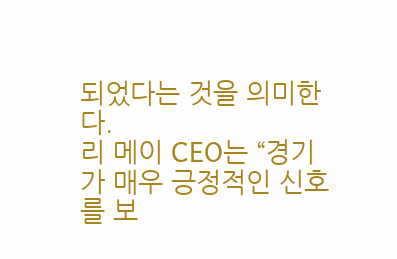되었다는 것을 의미한다.
리 메이 CEO는 “경기가 매우 긍정적인 신호를 보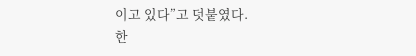이고 있다”고 덧붙였다.
한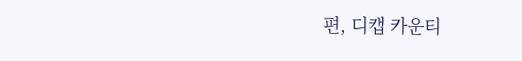편, 디캡 카운티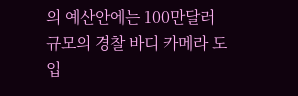의 예산안에는 100만달러 규모의 경찰 바디 카메라 도입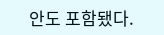안도 포함됐다.